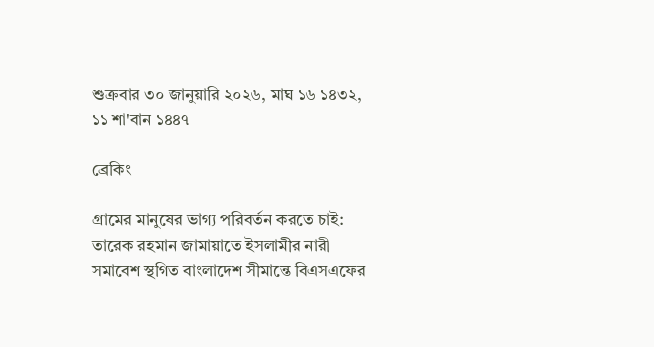শুক্রবার ৩০ জানুয়ারি ২০২৬, মাঘ ১৬ ১৪৩২, ১১ শা'বান ১৪৪৭

ব্রেকিং

গ্রামের মানুষের ভাগ্য পরিবর্তন করতে চাই: তারেক রহমান জামায়াতে ইসলামীর নারী সমাবেশ স্থগিত বাংলাদেশ সীমান্তে বিএসএফের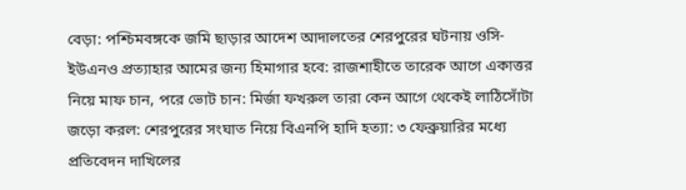বেড়া: পশ্চিমবঙ্গকে জমি ছাড়ার আদেশ আদালতের শেরপুরের ঘটনায় ওসি-ইউএনও প্রত্যাহার আমের জন্য হিমাগার হবে: রাজশাহীতে তারেক আগে একাত্তর নিয়ে মাফ চান, পরে ভোট চান: মির্জা ফখরুল তারা কেন আগে থেকেই লাঠিসোঁটা জড়ো করল: শেরপুরের সংঘাত নিয়ে বিএনপি হাদি হত্যা: ৩ ফেব্রুয়ারির মধ্যে প্রতিবেদন দাখিলের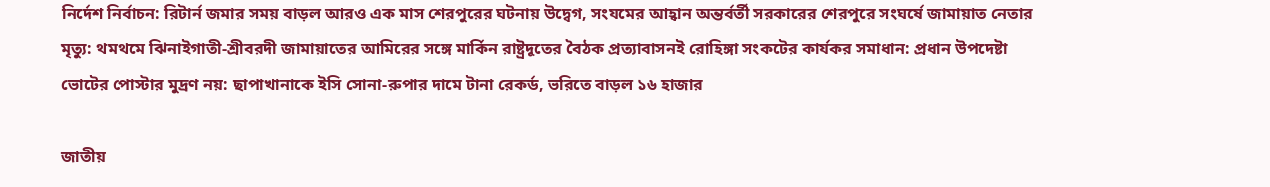নির্দেশ নির্বাচন: রিটার্ন জমার সময় বাড়ল আরও এক মাস শেরপুরের ঘটনায় উদ্বেগ, সংযমের আহ্বান অন্তর্বর্তী সরকারের শেরপুরে সংঘর্ষে জামায়াত নেতার মৃত্যু: থমথমে ঝিনাইগাতী-শ্রীবরদী জামায়াতের আমিরের সঙ্গে মার্কিন রাষ্ট্রদূতের বৈঠক প্রত্যাবাসনই রোহিঙ্গা সংকটের কার্যকর সমাধান: প্রধান উপদেষ্টা ভোটের পোস্টার মুদ্রণ নয়: ছাপাখানাকে ইসি সোনা-রুপার দামে টানা রেকর্ড, ভরিতে বাড়ল ১৬ হাজার

জাতীয়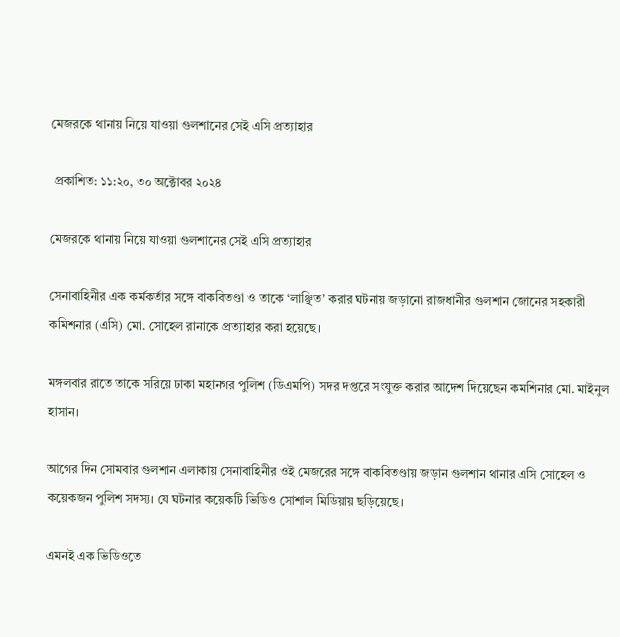মেজরকে থানায় নিয়ে যাওয়া গুলশানের সেই এসি প্রত্যাহার

 প্রকাশিত: ১১:২০, ৩০ অক্টোবর ২০২৪

মেজরকে থানায় নিয়ে যাওয়া গুলশানের সেই এসি প্রত্যাহার

সেনাবাহিনীর এক কর্মকর্তার সঙ্গে বাকবিতণ্ডা ও তাকে ‘লাঞ্ছিত’ করার ঘটনায় জড়ানো রাজধানীর গুলশান জোনের সহকারী কমিশনার (এসি) মো. সোহেল রানাকে প্রত্যাহার করা হয়েছে।

মঙ্গলবার রাতে তাকে সরিয়ে ঢাকা মহানগর পুলিশ (ডিএমপি) সদর দপ্তরে সংযুক্ত করার আদেশ দিয়েছেন কমশিনার মো. মাইনুল হাসান।

আগের দিন সোমবার গুলশান এলাকায় সেনাবাহিনীর ওই মেজরের সঙ্গে বাকবিতণ্ডায় জড়ান গুলশান থানার এসি সোহেল ও কয়েকজন পুলিশ সদস্য। যে ঘটনার কয়েকটি ভিডিও সোশাল মিডিয়ায় ছড়িয়েছে।

এমনই এক ভিডিওতে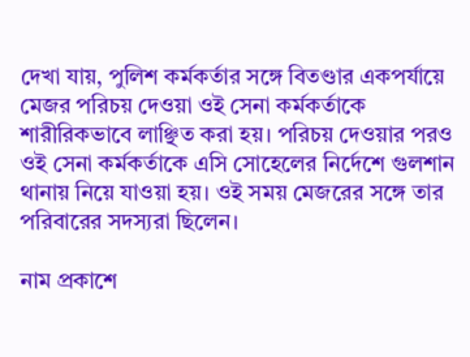দেখা যায়, পুলিশ কর্মকর্তার সঙ্গে বিতণ্ডার একপর্যায়ে মেজর পরিচয় দেওয়া ওই সেনা কর্মকর্তাকে শারীরিকভাবে লাঞ্ছিত করা হয়। পরিচয় দেওয়ার পরও ওই সেনা কর্মকর্তাকে এসি সোহেলের নির্দেশে গুলশান থানায় নিয়ে যাওয়া হয়। ওই সময় মেজরের সঙ্গে তার পরিবারের সদস্যরা ছিলেন।

নাম প্রকাশে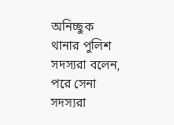অনিচ্ছুক থানার পুলিশ সদস্যরা বলেন, পরে সেনা সদস্যরা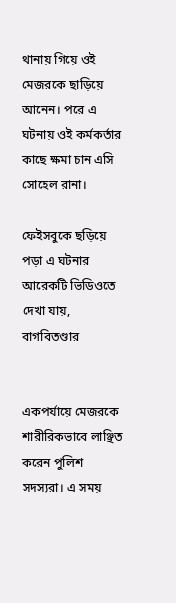থানায় গিয়ে ওই মেজরকে ছাড়িয়ে আনেন। পরে এ ঘটনায় ওই কর্মকর্তার কাছে ক্ষমা চান এসি সোহেল রানা।

ফেইসবুকে ছড়িয়ে পড়া এ ঘটনার আরেকটি ভিডিওতে দেখা যায়, বাগবিতণ্ডার


একপর্যায়ে মেজরকে শারীরিকভাবে লাঞ্ছিত করেন পুলিশ সদস্যরা। এ সময়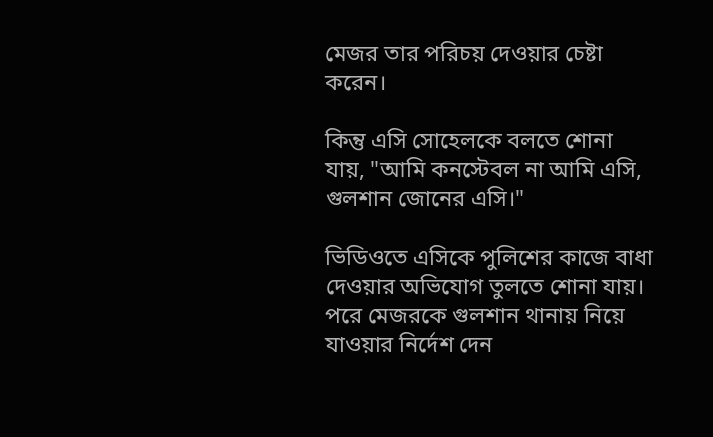মেজর তার পরিচয় দেওয়ার চেষ্টা করেন।

কিন্তু এসি সোহেলকে বলতে শোনা যায়, "আমি কনস্টেবল না আমি এসি, গুলশান জোনের এসি।"

ভিডিওতে এসিকে পুলিশের কাজে বাধা দেওয়ার অভিযোগ তুলতে শোনা যায়। পরে মেজরকে গুলশান থানায় নিয়ে যাওয়ার নির্দেশ দেন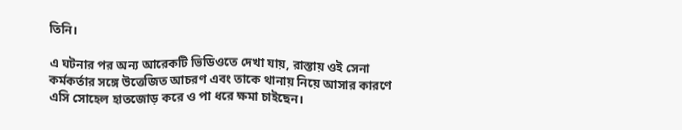তিনি।

এ ঘটনার পর অন্য আরেকটি ভিডিওতে দেখা যায়, রাস্তায় ওই সেনা কর্মকর্তার সঙ্গে উত্তেজিত আচরণ এবং তাকে থানায় নিয়ে আসার কারণে এসি সোহেল হাতজোড় করে ও পা ধরে ক্ষমা চাইছেন।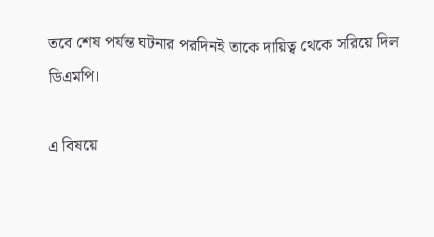তবে শেষ পর্যন্ত ঘটনার পরদিনই তাকে দায়িত্ব থেকে সরিয়ে দিল ডিএমপি।

এ বিষয়ে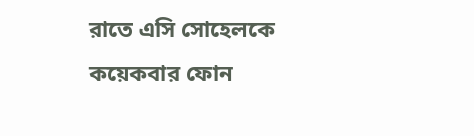রাতে এসি সোহেলকে কয়েকবার ফোন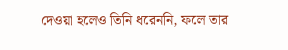দেওয়া হলেও তিনি ধরেননি, ফলে তার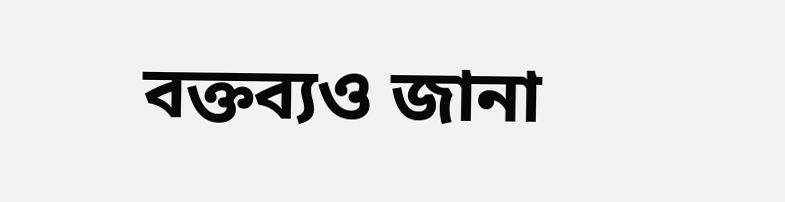বক্তব্যও জানা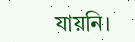যায়নি।